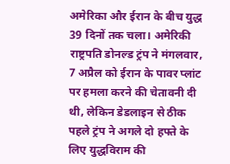अमेरिका और ईरान के बीच युद्ध 39 दिनों तक चला। अमेरिकी राष्ट्रपति डोनल्ड ट्रंप ने मंगलवार, 7 अप्रैल को ईरान के पावर प्लांट पर हमला करने की चेतावनी दी थी, लेकिन डेडलाइन से ठीक पहले ट्रंप ने अगले दो हफ्ते के लिए युद्धविराम की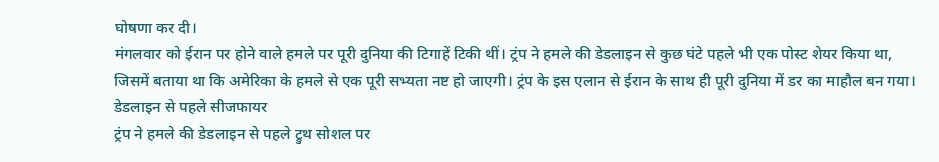घोषणा कर दी।
मंगलवार को ईरान पर होने वाले हमले पर पूरी दुनिया की टिगाहें टिकी थीं। ट्रंप ने हमले की डेडलाइन से कुछ घंटे पहले भी एक पोस्ट शेयर किया था, जिसमें बताया था कि अमेरिका के हमले से एक पूरी सभ्यता नष्ट हो जाएगी। ट्रंप के इस एलान से ईरान के साथ ही पूरी दुनिया में डर का माहौल बन गया।
डेडलाइन से पहले सीजफायर
ट्रंप ने हमले की डेडलाइन से पहले ट्रुथ सोशल पर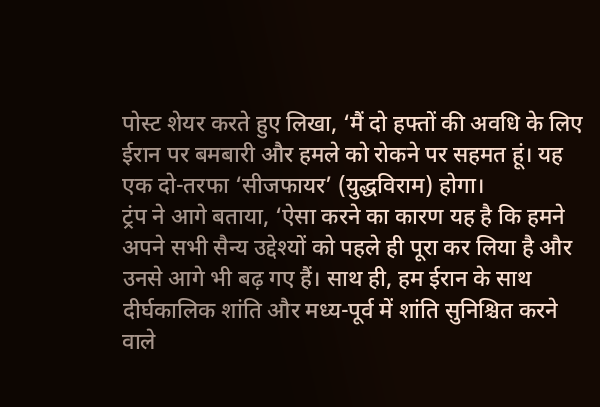पोस्ट शेयर करते हुए लिखा, ‘मैं दो हफ्तों की अवधि के लिए ईरान पर बमबारी और हमले को रोकने पर सहमत हूं। यह एक दो-तरफा ‘सीजफायर’ (युद्धविराम) होगा।
ट्रंप ने आगे बताया, ‘ऐसा करने का कारण यह है कि हमने अपने सभी सैन्य उद्देश्यों को पहले ही पूरा कर लिया है और उनसे आगे भी बढ़ गए हैं। साथ ही, हम ईरान के साथ दीर्घकालिक शांति और मध्य-पूर्व में शांति सुनिश्चित करने वाले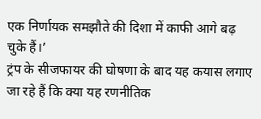एक निर्णायक समझौते की दिशा में काफी आगे बढ़ चुके हैं।’
ट्रंप के सीजफायर की घोषणा के बाद यह कयास लगाए जा रहे हैं कि क्या यह रणनीतिक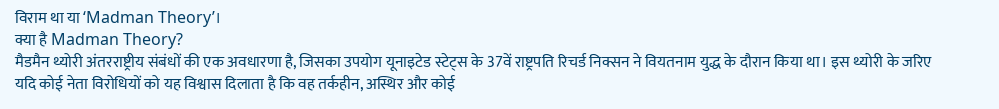विराम था या ‘Madman Theory’।
क्या है Madman Theory?
मैडमैन थ्योरी अंतरराष्ट्रीय संबंधों की एक अवधारणा है, जिसका उपयोग यूनाइटेड स्टेट्स के 37वें राष्ट्रपति रिचर्ड निक्सन ने वियतनाम युद्ध के दौरान किया था। इस थ्योरी के जरिए यदि कोई नेता विरोधियों को यह विश्वास दिलाता है कि वह तर्कहीन, अस्थिर और कोई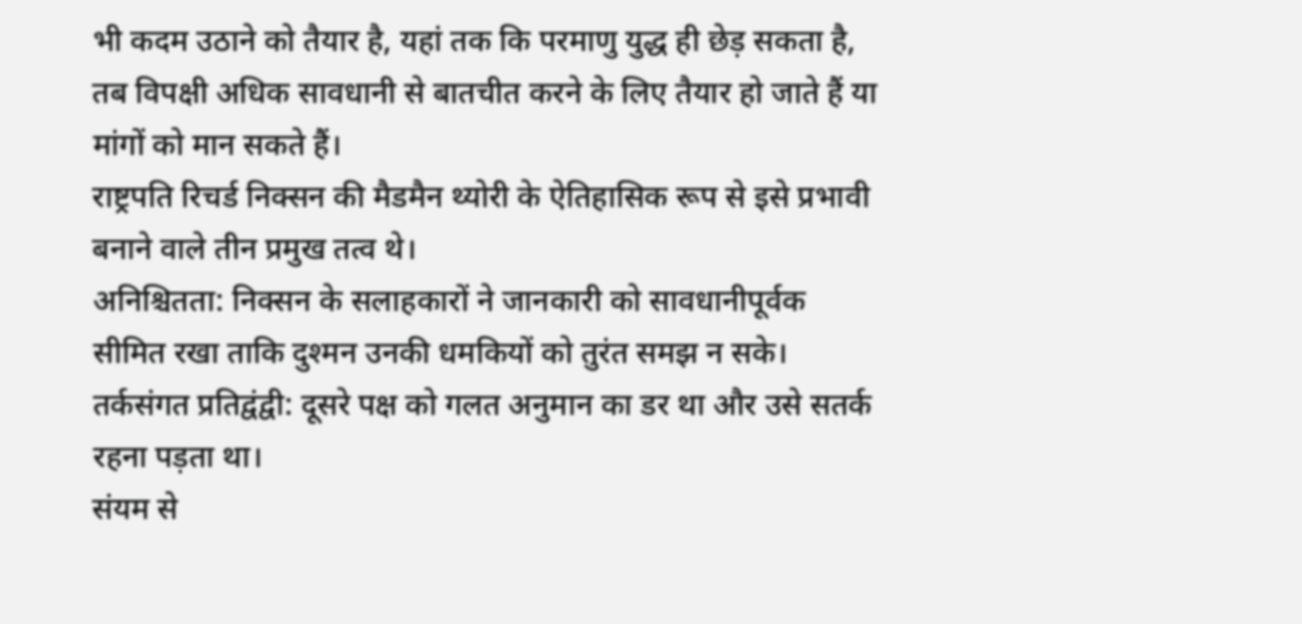भी कदम उठाने को तैयार है, यहां तक कि परमाणु युद्ध ही छेड़ सकता है, तब विपक्षी अधिक सावधानी से बातचीत करने के लिए तैयार हो जाते हैं या मांगों को मान सकते हैं।
राष्ट्रपति रिचर्ड निक्सन की मैडमैन थ्योरी के ऐतिहासिक रूप से इसे प्रभावी बनाने वाले तीन प्रमुख तत्व थे।
अनिश्चितता: निक्सन के सलाहकारों ने जानकारी को सावधानीपूर्वक सीमित रखा ताकि दुश्मन उनकी धमकियों को तुरंत समझ न सके।
तर्कसंगत प्रतिद्वंद्वी: दूसरे पक्ष को गलत अनुमान का डर था और उसे सतर्क रहना पड़ता था।
संयम से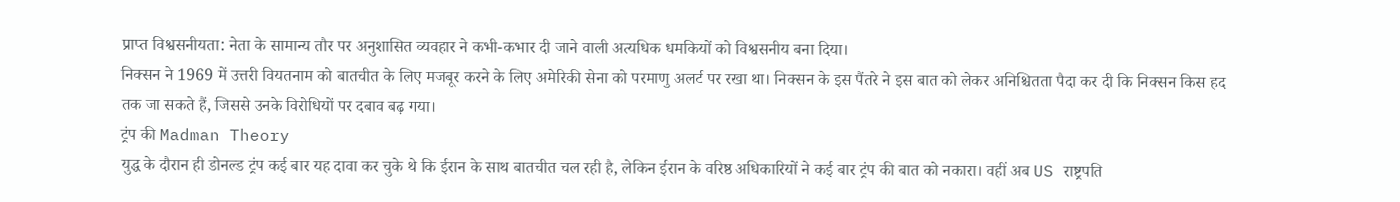प्राप्त विश्वसनीयता: नेता के सामान्य तौर पर अनुशासित व्यवहार ने कभी-कभार दी जाने वाली अत्यधिक धमकियों को विश्वसनीय बना दिया।
निक्सन ने 1969 में उत्तरी वियतनाम को बातचीत के लिए मजबूर करने के लिए अमेरिकी सेना को परमाणु अलर्ट पर रखा था। निक्सन के इस पैंतरे ने इस बात को लेकर अनिश्चितता पैदा कर दी कि निक्सन किस हद तक जा सकते हैं, जिससे उनके विरोधियों पर दबाव बढ़ गया।
ट्रंप की Madman Theory
युद्ध के दौरान ही डोनल्ड ट्रंप कई बार यह दावा कर चुके थे कि ईरान के साथ बातचीत चल रही है, लेकिन ईरान के वरिष्ठ अधिकारियों ने कई बार ट्रंप की बात को नकारा। वहीं अब US राष्ट्रपति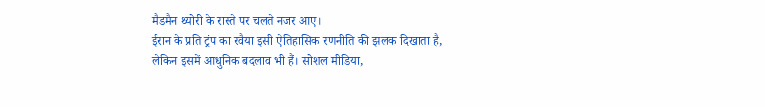मैडमैन थ्योरी के रास्ते पर चलते नजर आए।
ईरान के प्रति ट्रंप का रवैया इसी ऐतिहासिक रणनीति की झलक दिखाता है, लेकिन इसमें आधुनिक बदलाव भी हैं। सोशल मीडिया,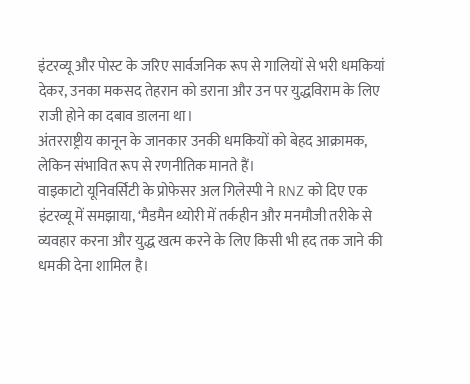इंटरव्यू और पोस्ट के जरिए सार्वजनिक रूप से गालियों से भरी धमकियां देकर, उनका मकसद तेहरान को डराना और उन पर युद्धविराम के लिए राजी होने का दबाव डालना था।
अंतरराष्ट्रीय कानून के जानकार उनकी धमकियों को बेहद आक्रामक, लेकिन संभावित रूप से रणनीतिक मानते हैं।
वाइकाटो यूनिवर्सिटी के प्रोफेसर अल गिलेस्पी ने RNZ को दिए एक इंटरव्यू में समझाया, ‘मैडमैन थ्योरी में तर्कहीन और मनमौजी तरीके से व्यवहार करना और युद्ध खत्म करने के लिए किसी भी हद तक जाने की धमकी देना शामिल है।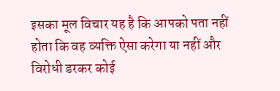इसका मूल विचार यह है कि आपको पता नहीं होता कि वह व्यक्ति ऐसा करेगा या नहीं और विरोधी डरकर कोई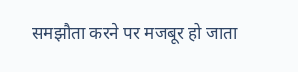समझौता करने पर मजबूर हो जाता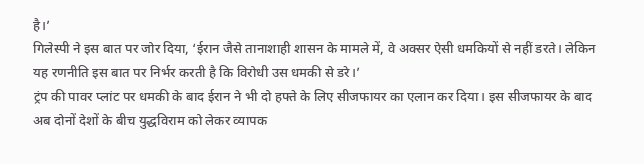है।’
गिलेस्पी ने इस बात पर जोर दिया, ‘ईरान जैसे तानाशाही शासन के मामले में, वे अक्सर ऐसी धमकियों से नहीं डरते। लेकिन यह रणनीति इस बात पर निर्भर करती है कि विरोधी उस धमकी से डरे।’
ट्रंप की पावर प्लांट पर धमकी के बाद ईरान ने भी दो हफ्ते के लिए सीजफायर का एलान कर दिया। इस सीजफायर के बाद अब दोनों देशों के बीच युद्धविराम को लेकर व्यापक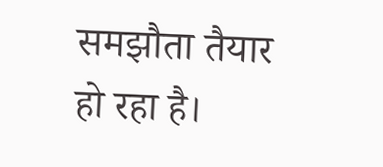समझौता तैयार हो रहा है।